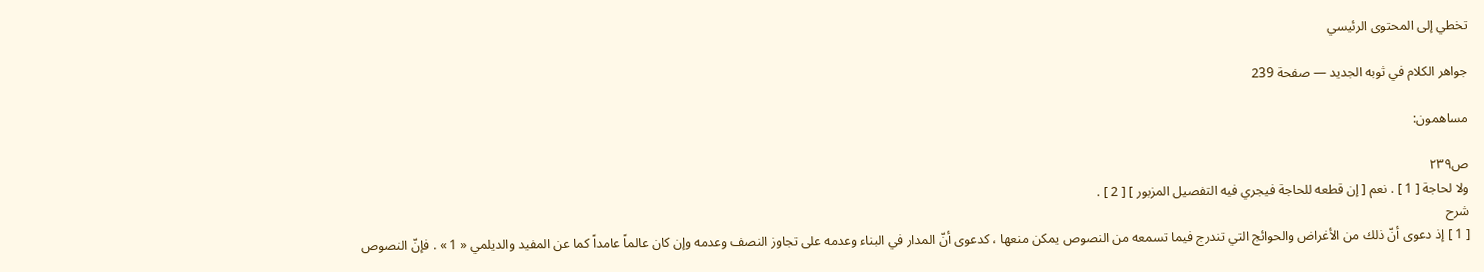تخطي إلى المحتوى الرئيسي

جواهر الكلام في ثوبه الجديد — صفحة 239

مساهمون:

ص٢٣٩
ولا لحاجة [ 1 ] . نعم [ إن قطعه للحاجة فيجري فيه التفصيل المزبور ] [ 2 ] .
شرح
[ 1 ] إذ دعوى أنّ ذلك من الأغراض والحوائج التي تندرج فيما تسمعه من النصوص يمكن منعها ، كدعوى أنّ المدار في البناء وعدمه على تجاوز النصف وعدمه وإن كان عالماً عامداً كما عن المفيد والديلمي « 1 » . فإنّ النصوص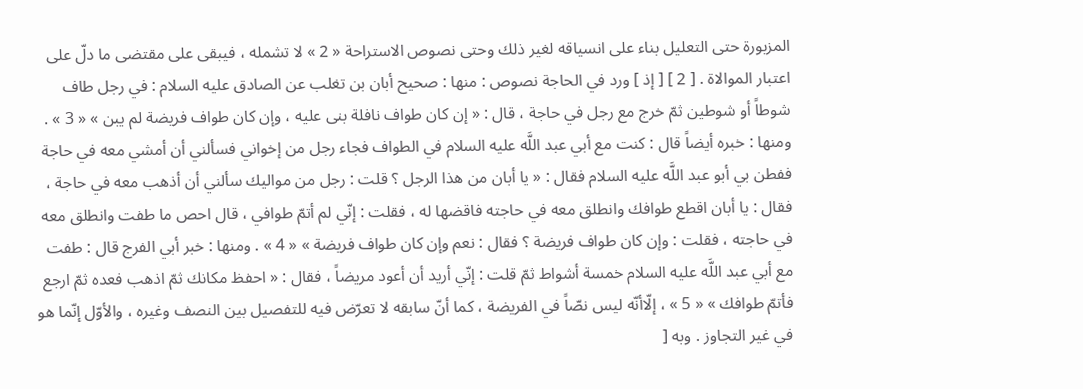المزبورة حتى التعليل بناء على انسياقه لغير ذلك وحتى نصوص الاستراحة « 2 » لا تشمله ، فيبقى على مقتضى ما دلّ على اعتبار الموالاة . [ 2 ] [ إذ ] ورد في الحاجة نصوص : منها : صحيح أبان بن تغلب عن الصادق عليه السلام : في رجل طاف شوطاً أو شوطين ثمّ خرج مع رجل في حاجة ، قال : « إن كان طواف نافلة بنى عليه ، وإن كان طواف فريضة لم يبن » « 3 » . ومنها : خبره أيضاً قال : كنت مع أبي عبد اللَّه عليه السلام في الطواف فجاء رجل من إخواني فسألني أن أمشي معه في حاجة ففطن بي أبو عبد اللَّه عليه السلام فقال : « يا أبان من هذا الرجل ؟ قلت : رجل من مواليك سألني أن أذهب معه في حاجة ، فقال : يا أبان اقطع طوافك وانطلق معه في حاجته فاقضها له ، فقلت : إنّي لم أتمّ طوافي ، قال احص ما طفت وانطلق معه في حاجته ، فقلت : وإن كان طواف فريضة ؟ فقال : نعم وإن كان طواف فريضة » « 4 » . ومنها : خبر أبي الفرج قال : طفت مع أبي عبد اللَّه عليه السلام خمسة أشواط ثمّ قلت : إنّي أريد أن أعود مريضاً ، فقال : « احفظ مكانك ثمّ اذهب فعده ثمّ ارجع فأتمّ طوافك » « 5 » ، إلّاأنّه ليس نصّاً في الفريضة ، كما أنّ سابقه لا تعرّض فيه للتفصيل بين النصف وغيره ، والأوّل إنّما هو في غير التجاوز . وبه [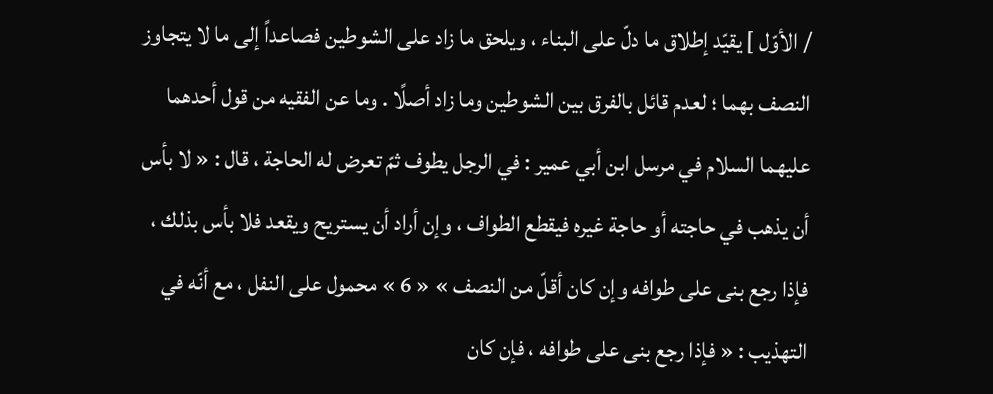/ الأوّل ] يقيّد إطلاق ما دلّ على البناء ، ويلحق ما زاد على الشوطين فصاعداً إلى ما لا يتجاوز النصف بهما ؛ لعدم قائل بالفرق بين الشوطين وما زاد أصلًا . وما عن الفقيه من قول أحدهما عليهما السلام في مرسل ابن أبي عمير : في الرجل يطوف ثمّ تعرض له الحاجة ، قال : « لا بأس أن يذهب في حاجته أو حاجة غيره فيقطع الطواف ، وإن أراد أن يستريح ويقعد فلا بأس بذلك ، فإذا رجع بنى على طوافه وإن كان أقلّ من النصف » « 6 » محمول على النفل ، مع أنّه في التهذيب : « فإذا رجع بنى على طوافه ، فإن كان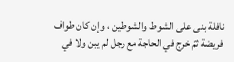نافلة بنى على الشوط والشوطين ، وإن كان طواف فريضة ثمّ خرج في الحاجة مع رجل لم يبن ولا في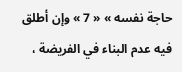حاجة نفسه » « 7 » وإن أطلق فيه عدم البناء في الفريضة ،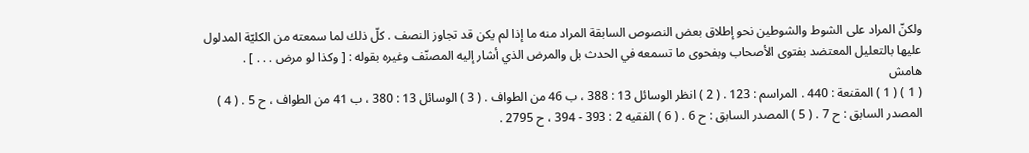ولكنّ المراد على الشوط والشوطين نحو إطلاق بعض النصوص السابقة المراد منه ما إذا لم يكن قد تجاوز النصف . كلّ ذلك لما سمعته من الكليّة المدلول عليها بالتعليل المعتضد بفتوى الأصحاب وبفحوى ما تسمعه في الحدث بل والمرض الذي أشار إليه المصنّف وغيره بقوله : [ وكذا لو مرض . . . ] .
هامش
( 1 ) ( 1 ) المقنعة : 440 . المراسم : 123 . ( 2 ) انظر الوسائل 13 : 388 ، ب 46 من الطواف . ( 3 ) الوسائل 13 : 380 ، ب 41 من الطواف ، ح 5 . ( 4 ) المصدر السابق : ح 7 . ( 5 ) المصدر السابق : ح 6 . ( 6 ) الفقيه 2 : 393 - 394 ، ح 2795 .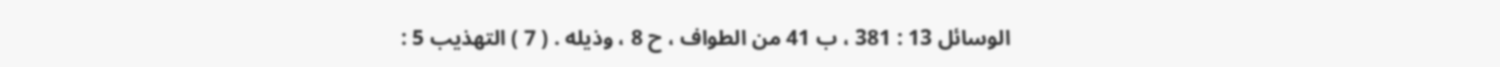الوسائل 13 : 381 ، ب 41 من الطواف ، ح 8 ، وذيله . ( 7 ) التهذيب 5 :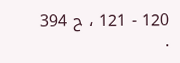120 - 121 ، ح 394 .